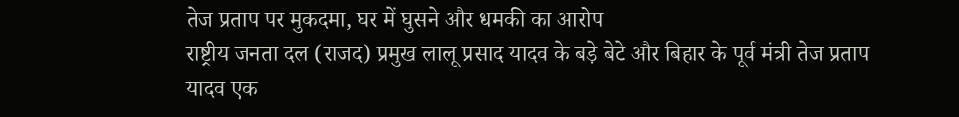तेज प्रताप पर मुकदमा, घर में घुसने और धमकी का आरोप
राष्ट्रीय जनता दल (राजद) प्रमुख लालू प्रसाद यादव के बड़े बेटे और बिहार के पूर्व मंत्री तेज प्रताप यादव एक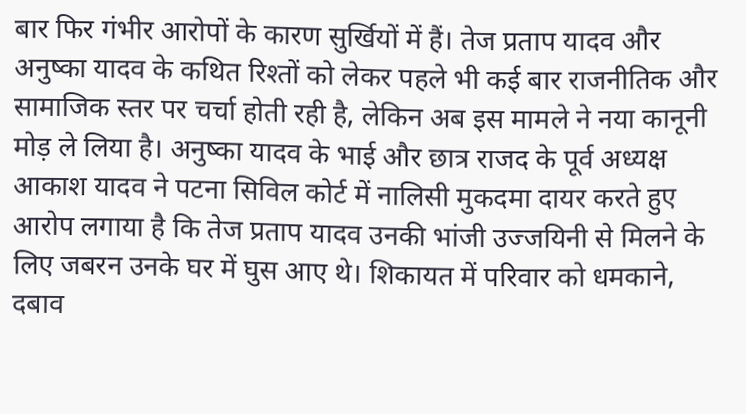बार फिर गंभीर आरोपों के कारण सुर्खियों में हैं। तेज प्रताप यादव और अनुष्का यादव के कथित रिश्तों को लेकर पहले भी कई बार राजनीतिक और सामाजिक स्तर पर चर्चा होती रही है, लेकिन अब इस मामले ने नया कानूनी मोड़ ले लिया है। अनुष्का यादव के भाई और छात्र राजद के पूर्व अध्यक्ष आकाश यादव ने पटना सिविल कोर्ट में नालिसी मुकदमा दायर करते हुए आरोप लगाया है कि तेज प्रताप यादव उनकी भांजी उज्जयिनी से मिलने के लिए जबरन उनके घर में घुस आए थे। शिकायत में परिवार को धमकाने, दबाव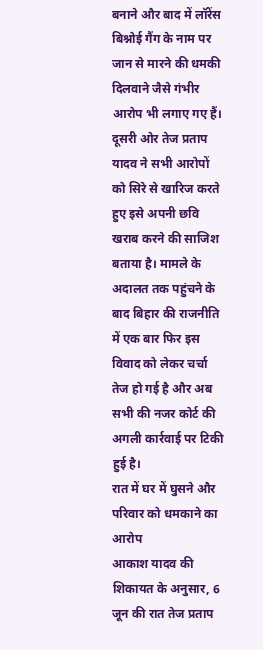बनाने और बाद में लॉरेंस बिश्नोई गैंग के नाम पर जान से मारने की धमकी दिलवाने जैसे गंभीर आरोप भी लगाए गए हैं। दूसरी ओर तेज प्रताप यादव ने सभी आरोपों को सिरे से खारिज करते हुए इसे अपनी छवि खराब करने की साजिश बताया है। मामले के अदालत तक पहुंचने के बाद बिहार की राजनीति में एक बार फिर इस विवाद को लेकर चर्चा तेज हो गई है और अब सभी की नजर कोर्ट की अगली कार्रवाई पर टिकी हुई है।
रात में घर में घुसने और परिवार को धमकाने का आरोप
आकाश यादव की शिकायत के अनुसार, 6 जून की रात तेज प्रताप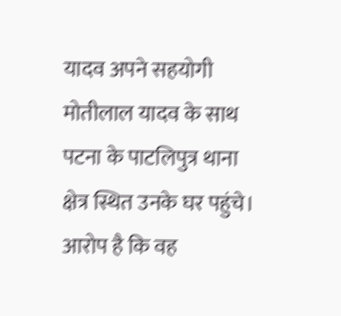यादव अपने सहयोगी मोतीलाल यादव के साथ पटना के पाटलिपुत्र थाना क्षेत्र स्थित उनके घर पहुंचे। आरोप है कि वह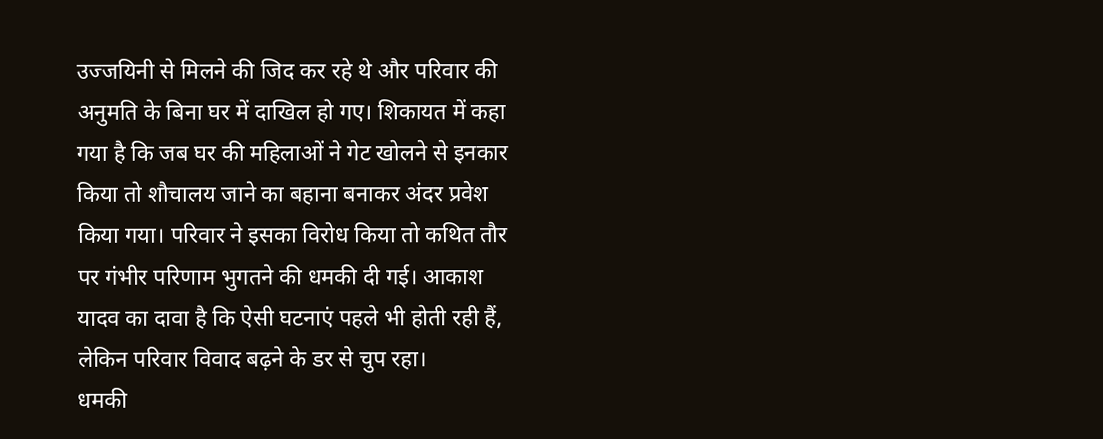उज्जयिनी से मिलने की जिद कर रहे थे और परिवार की अनुमति के बिना घर में दाखिल हो गए। शिकायत में कहा गया है कि जब घर की महिलाओं ने गेट खोलने से इनकार किया तो शौचालय जाने का बहाना बनाकर अंदर प्रवेश किया गया। परिवार ने इसका विरोध किया तो कथित तौर पर गंभीर परिणाम भुगतने की धमकी दी गई। आकाश यादव का दावा है कि ऐसी घटनाएं पहले भी होती रही हैं, लेकिन परिवार विवाद बढ़ने के डर से चुप रहा।
धमकी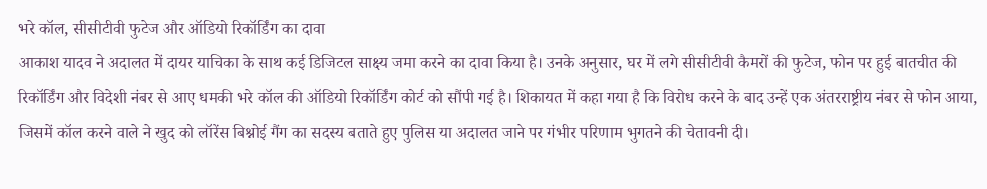भरे कॉल, सीसीटीवी फुटेज और ऑडियो रिकॉर्डिंग का दावा
आकाश यादव ने अदालत में दायर याचिका के साथ कई डिजिटल साक्ष्य जमा करने का दावा किया है। उनके अनुसार, घर में लगे सीसीटीवी कैमरों की फुटेज, फोन पर हुई बातचीत की रिकॉर्डिंग और विदेशी नंबर से आए धमकी भरे कॉल की ऑडियो रिकॉर्डिंग कोर्ट को सौंपी गई है। शिकायत में कहा गया है कि विरोध करने के बाद उन्हें एक अंतरराष्ट्रीय नंबर से फोन आया, जिसमें कॉल करने वाले ने खुद को लॉरेंस बिश्नोई गैंग का सदस्य बताते हुए पुलिस या अदालत जाने पर गंभीर परिणाम भुगतने की चेतावनी दी।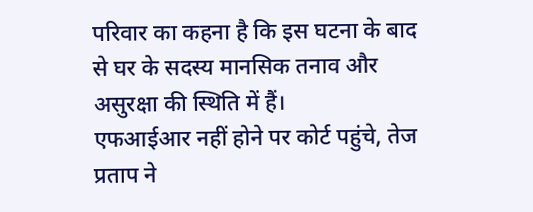परिवार का कहना है कि इस घटना के बाद से घर के सदस्य मानसिक तनाव और असुरक्षा की स्थिति में हैं।
एफआईआर नहीं होने पर कोर्ट पहुंचे, तेज प्रताप ने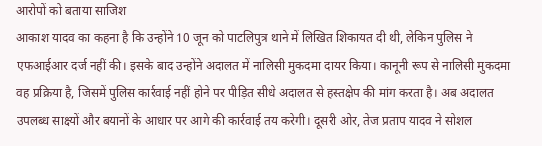आरोपों को बताया साजिश
आकाश यादव का कहना है कि उन्होंने 10 जून को पाटलिपुत्र थाने में लिखित शिकायत दी थी, लेकिन पुलिस ने एफआईआर दर्ज नहीं की। इसके बाद उन्होंने अदालत में नालिसी मुकदमा दायर किया। कानूनी रूप से नालिसी मुकदमा वह प्रक्रिया है, जिसमें पुलिस कार्रवाई नहीं होने पर पीड़ित सीधे अदालत से हस्तक्षेप की मांग करता है। अब अदालत उपलब्ध साक्ष्यों और बयानों के आधार पर आगे की कार्रवाई तय करेगी। दूसरी ओर, तेज प्रताप यादव ने सोशल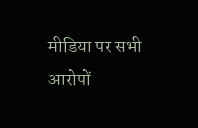मीडिया पर सभी आरोपों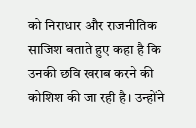को निराधार और राजनीतिक साजिश बताते हुए कहा है कि उनकी छवि खराब करने की कोशिश की जा रही है। उन्होंने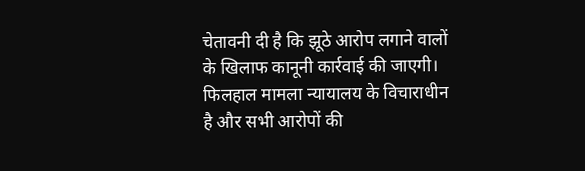चेतावनी दी है कि झूठे आरोप लगाने वालों के खिलाफ कानूनी कार्रवाई की जाएगी। फिलहाल मामला न्यायालय के विचाराधीन है और सभी आरोपों की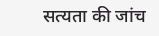सत्यता की जांच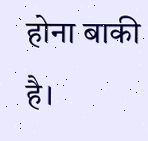होना बाकी है।